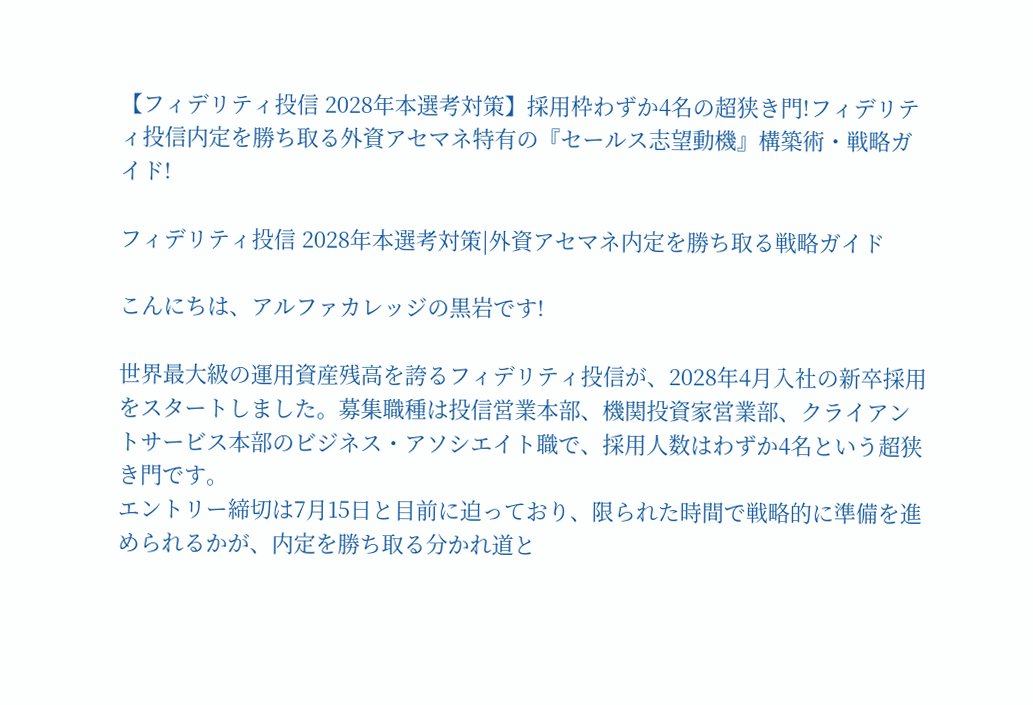【フィデリティ投信 2028年本選考対策】採用枠わずか4名の超狭き門!フィデリティ投信内定を勝ち取る外資アセマネ特有の『セールス志望動機』構築術・戦略ガイド!

フィデリティ投信 2028年本選考対策|外資アセマネ内定を勝ち取る戦略ガイド

こんにちは、アルファカレッジの黒岩です!

世界最大級の運用資産残高を誇るフィデリティ投信が、2028年4月入社の新卒採用をスタートしました。募集職種は投信営業本部、機関投資家営業部、クライアントサービス本部のビジネス・アソシエイト職で、採用人数はわずか4名という超狭き門です。
エントリー締切は7月15日と目前に迫っており、限られた時間で戦略的に準備を進められるかが、内定を勝ち取る分かれ道と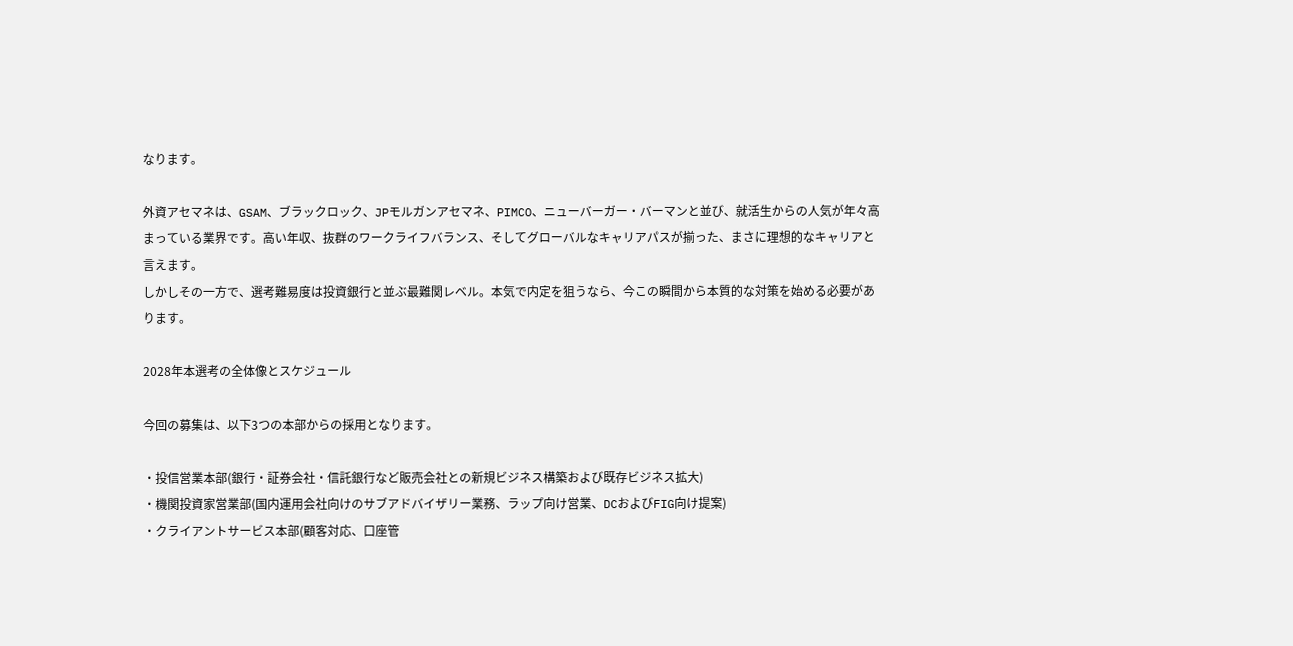なります。

外資アセマネは、GSAM、ブラックロック、JPモルガンアセマネ、PIMCO、ニューバーガー・バーマンと並び、就活生からの人気が年々高まっている業界です。高い年収、抜群のワークライフバランス、そしてグローバルなキャリアパスが揃った、まさに理想的なキャリアと言えます。
しかしその一方で、選考難易度は投資銀行と並ぶ最難関レベル。本気で内定を狙うなら、今この瞬間から本質的な対策を始める必要があります。

2028年本選考の全体像とスケジュール

今回の募集は、以下3つの本部からの採用となります。

・投信営業本部(銀行・証券会社・信託銀行など販売会社との新規ビジネス構築および既存ビジネス拡大)
・機関投資家営業部(国内運用会社向けのサブアドバイザリー業務、ラップ向け営業、DCおよびFIG向け提案)
・クライアントサービス本部(顧客対応、口座管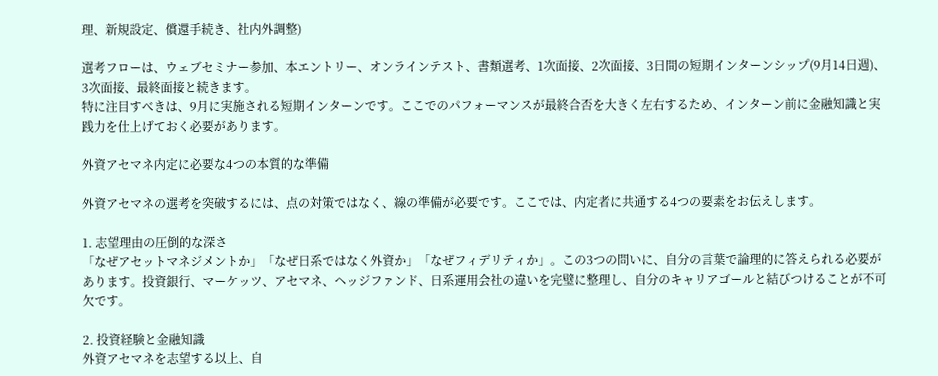理、新規設定、償還手続き、社内外調整)

選考フローは、ウェブセミナー参加、本エントリー、オンラインテスト、書類選考、1次面接、2次面接、3日間の短期インターンシップ(9月14日週)、3次面接、最終面接と続きます。
特に注目すべきは、9月に実施される短期インターンです。ここでのパフォーマンスが最終合否を大きく左右するため、インターン前に金融知識と実践力を仕上げておく必要があります。

外資アセマネ内定に必要な4つの本質的な準備

外資アセマネの選考を突破するには、点の対策ではなく、線の準備が必要です。ここでは、内定者に共通する4つの要素をお伝えします。

1. 志望理由の圧倒的な深さ
「なぜアセットマネジメントか」「なぜ日系ではなく外資か」「なぜフィデリティか」。この3つの問いに、自分の言葉で論理的に答えられる必要があります。投資銀行、マーケッツ、アセマネ、ヘッジファンド、日系運用会社の違いを完璧に整理し、自分のキャリアゴールと結びつけることが不可欠です。

2. 投資経験と金融知識
外資アセマネを志望する以上、自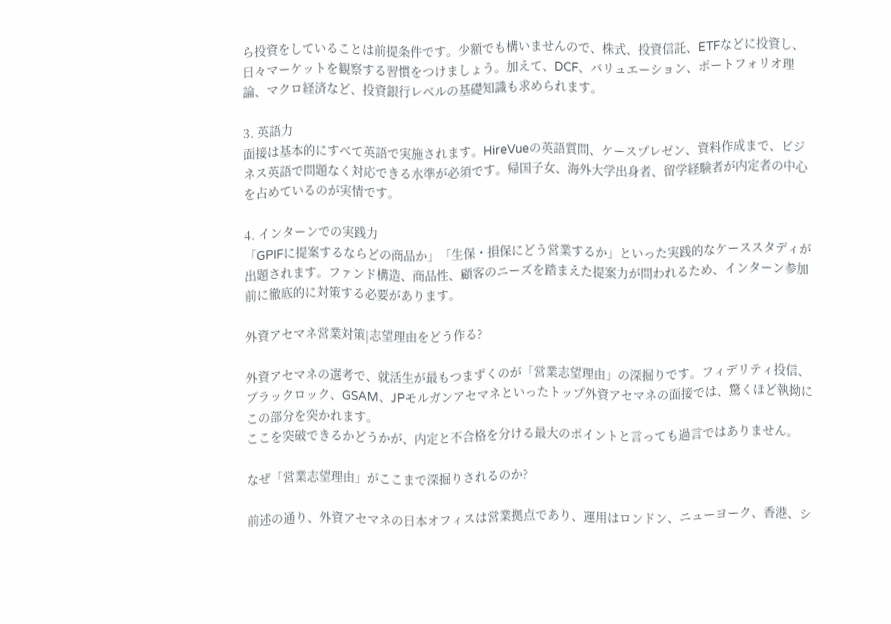ら投資をしていることは前提条件です。少額でも構いませんので、株式、投資信託、ETFなどに投資し、日々マーケットを観察する習慣をつけましょう。加えて、DCF、バリュエーション、ポートフォリオ理論、マクロ経済など、投資銀行レベルの基礎知識も求められます。

3. 英語力
面接は基本的にすべて英語で実施されます。HireVueの英語質問、ケースプレゼン、資料作成まで、ビジネス英語で問題なく対応できる水準が必須です。帰国子女、海外大学出身者、留学経験者が内定者の中心を占めているのが実情です。

4. インターンでの実践力
「GPIFに提案するならどの商品か」「生保・損保にどう営業するか」といった実践的なケーススタディが出題されます。ファンド構造、商品性、顧客のニーズを踏まえた提案力が問われるため、インターン参加前に徹底的に対策する必要があります。

外資アセマネ営業対策|志望理由をどう作る?

外資アセマネの選考で、就活生が最もつまずくのが「営業志望理由」の深掘りです。フィデリティ投信、ブラックロック、GSAM、JPモルガンアセマネといったトップ外資アセマネの面接では、驚くほど執拗にこの部分を突かれます。
ここを突破できるかどうかが、内定と不合格を分ける最大のポイントと言っても過言ではありません。

なぜ「営業志望理由」がここまで深掘りされるのか?

前述の通り、外資アセマネの日本オフィスは営業拠点であり、運用はロンドン、ニューヨーク、香港、シ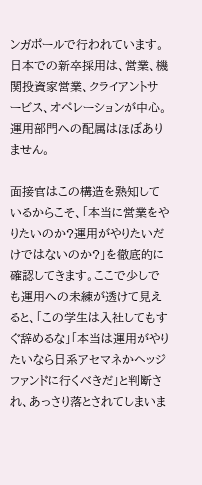ンガポールで行われています。日本での新卒採用は、営業、機関投資家営業、クライアントサービス、オペレーションが中心。運用部門への配属はほぼありません。

面接官はこの構造を熟知しているからこそ、「本当に営業をやりたいのか?運用がやりたいだけではないのか?」を徹底的に確認してきます。ここで少しでも運用への未練が透けて見えると、「この学生は入社してもすぐ辞めるな」「本当は運用がやりたいなら日系アセマネかヘッジファンドに行くべきだ」と判断され、あっさり落とされてしまいま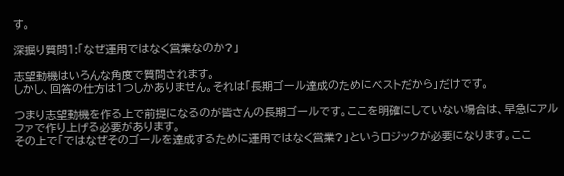す。

深掘り質問1:「なぜ運用ではなく営業なのか?」

志望動機はいろんな角度で質問されます。
しかし、回答の仕方は1つしかありません。それは「長期ゴール達成のためにベストだから」だけです。

つまり志望動機を作る上で前提になるのが皆さんの長期ゴールです。ここを明確にしていない場合は、早急にアルファで作り上げる必要があります。
その上で「ではなぜそのゴールを達成するために運用ではなく営業?」というロジックが必要になります。ここ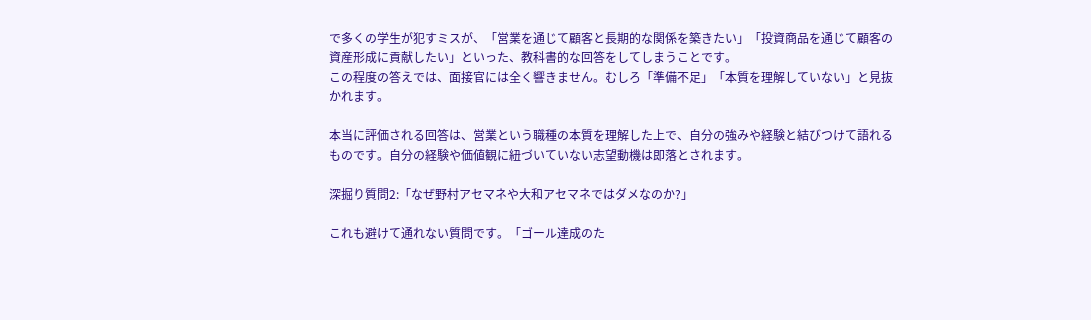で多くの学生が犯すミスが、「営業を通じて顧客と長期的な関係を築きたい」「投資商品を通じて顧客の資産形成に貢献したい」といった、教科書的な回答をしてしまうことです。
この程度の答えでは、面接官には全く響きません。むしろ「準備不足」「本質を理解していない」と見抜かれます。

本当に評価される回答は、営業という職種の本質を理解した上で、自分の強みや経験と結びつけて語れるものです。自分の経験や価値観に紐づいていない志望動機は即落とされます。

深掘り質問2:「なぜ野村アセマネや大和アセマネではダメなのか?」

これも避けて通れない質問です。「ゴール達成のた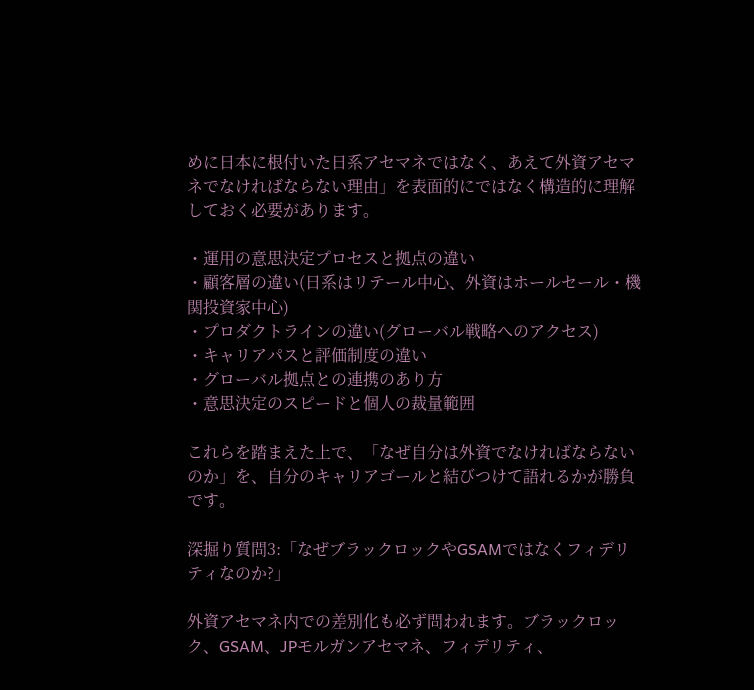めに日本に根付いた日系アセマネではなく、あえて外資アセマネでなければならない理由」を表面的にではなく構造的に理解しておく必要があります。

・運用の意思決定プロセスと拠点の違い
・顧客層の違い(日系はリテール中心、外資はホールセール・機関投資家中心)
・プロダクトラインの違い(グローバル戦略へのアクセス)
・キャリアパスと評価制度の違い
・グローバル拠点との連携のあり方
・意思決定のスピードと個人の裁量範囲

これらを踏まえた上で、「なぜ自分は外資でなければならないのか」を、自分のキャリアゴールと結びつけて語れるかが勝負です。

深掘り質問3:「なぜブラックロックやGSAMではなくフィデリティなのか?」

外資アセマネ内での差別化も必ず問われます。ブラックロック、GSAM、JPモルガンアセマネ、フィデリティ、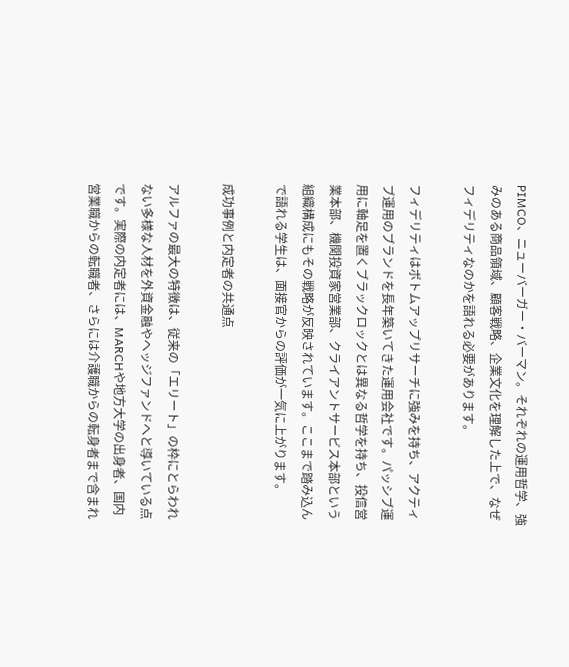PIMCO、ニューバーガー・バーマン。それぞれの運用哲学、強みのある商品領域、顧客戦略、企業文化を理解した上で、なぜフィデリティなのかを語れる必要があります。

フィデリティはボトムアップリサーチに強みを持ち、アクティブ運用のブランドを長年築いてきた運用会社です。パッシブ運用に軸足を置くブラックロックとは異なる哲学を持ち、投信営業本部、機関投資家営業部、クライアントサービス本部という組織構成にもその戦略が反映されています。ここまで踏み込んで語れる学生は、面接官からの評価が一気に上がります。

成功事例と内定者の共通点

アルファの最大の特徴は、従来の「エリート」の枠にとらわれない多様な人材を外資金融やヘッジファンドへと導いている点です。実際の内定者には、MARCHや地方大学の出身者、国内営業職からの転職者、さらには介護職からの転身者まで含まれ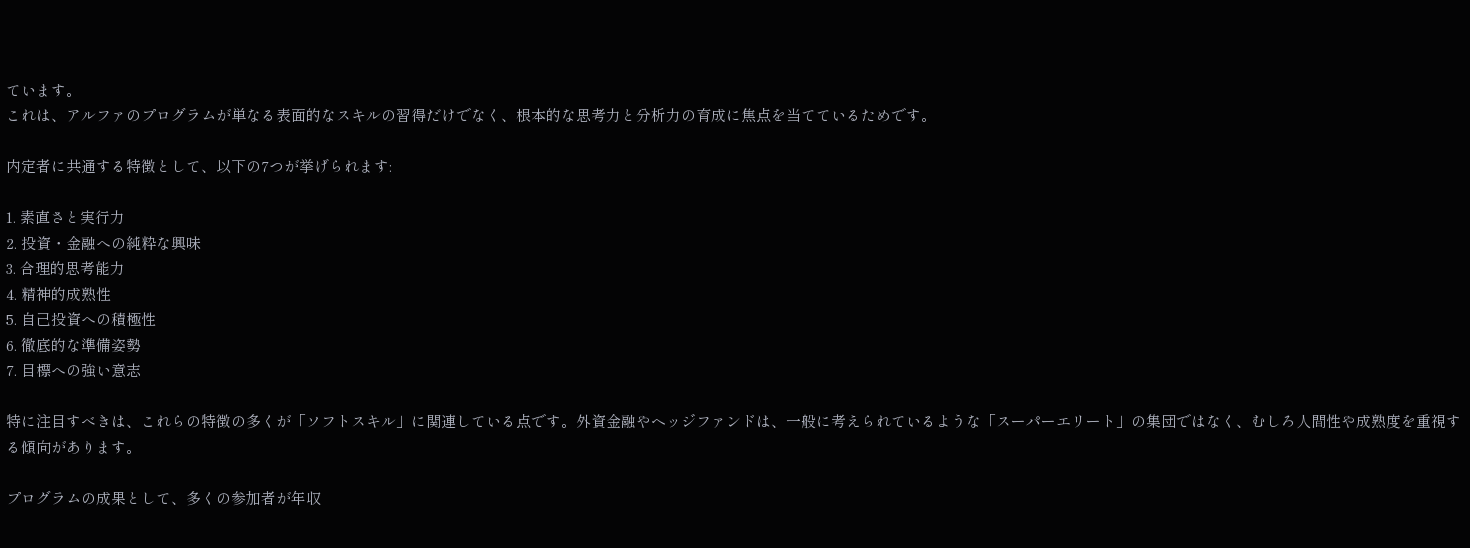ています。
これは、アルファのプログラムが単なる表面的なスキルの習得だけでなく、根本的な思考力と分析力の育成に焦点を当てているためです。

内定者に共通する特徴として、以下の7つが挙げられます:

1. 素直さと実行力
2. 投資・金融への純粋な興味
3. 合理的思考能力
4. 精神的成熟性
5. 自己投資への積極性
6. 徹底的な準備姿勢
7. 目標への強い意志

特に注目すべきは、これらの特徴の多くが「ソフトスキル」に関連している点です。外資金融やヘッジファンドは、一般に考えられているような「スーパーエリート」の集団ではなく、むしろ人間性や成熟度を重視する傾向があります。

プログラムの成果として、多くの参加者が年収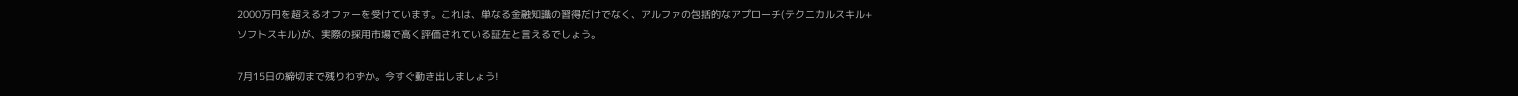2000万円を超えるオファーを受けています。これは、単なる金融知識の習得だけでなく、アルファの包括的なアプローチ(テクニカルスキル+ソフトスキル)が、実際の採用市場で高く評価されている証左と言えるでしょう。

7月15日の締切まで残りわずか。今すぐ動き出しましょう!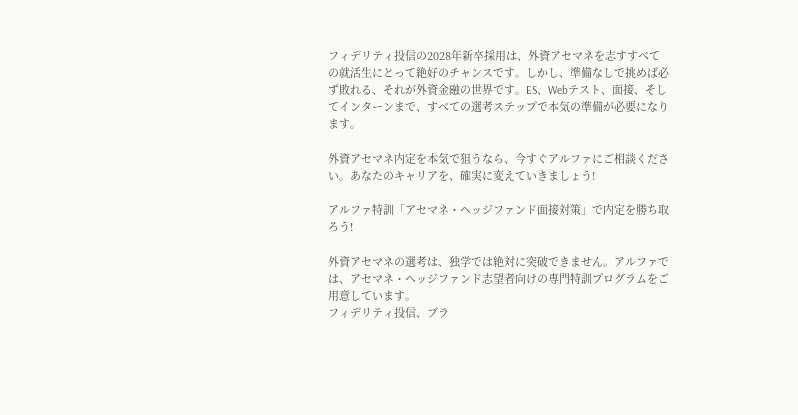フィデリティ投信の2028年新卒採用は、外資アセマネを志すすべての就活生にとって絶好のチャンスです。しかし、準備なしで挑めば必ず敗れる、それが外資金融の世界です。ES、Webテスト、面接、そしてインターンまで、すべての選考ステップで本気の準備が必要になります。

外資アセマネ内定を本気で狙うなら、今すぐアルファにご相談ください。あなたのキャリアを、確実に変えていきましょう!

アルファ特訓「アセマネ・ヘッジファンド面接対策」で内定を勝ち取ろう!

外資アセマネの選考は、独学では絶対に突破できません。アルファでは、アセマネ・ヘッジファンド志望者向けの専門特訓プログラムをご用意しています。
フィデリティ投信、ブラ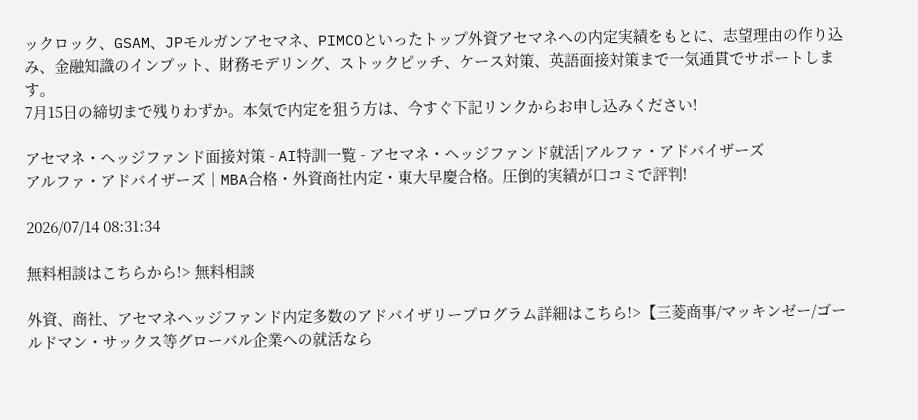ックロック、GSAM、JPモルガンアセマネ、PIMCOといったトップ外資アセマネへの内定実績をもとに、志望理由の作り込み、金融知識のインプット、財務モデリング、ストックピッチ、ケース対策、英語面接対策まで一気通貫でサポートします。
7月15日の締切まで残りわずか。本気で内定を狙う方は、今すぐ下記リンクからお申し込みください!

アセマネ・ヘッジファンド面接対策 - AI特訓一覧 - アセマネ・ヘッジファンド就活|アルファ・アドバイザーズ
アルファ・アドバイザーズ│MBA合格・外資商社内定・東大早慶合格。圧倒的実績が口コミで評判!

2026/07/14 08:31:34

無料相談はこちらから!> 無料相談

外資、商社、アセマネヘッジファンド内定多数のアドバイザリープログラム詳細はこちら!>【三菱商事/マッキンゼー/ゴールドマン・サックス等グローバル企業への就活なら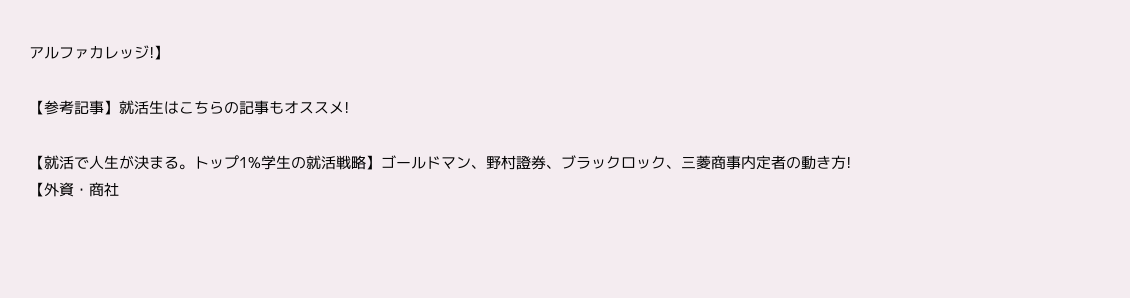アルファカレッジ!】

【参考記事】就活生はこちらの記事もオススメ!

【就活で人生が決まる。トップ1%学生の就活戦略】ゴールドマン、野村證券、ブラックロック、三菱商事内定者の動き方!
【外資・商社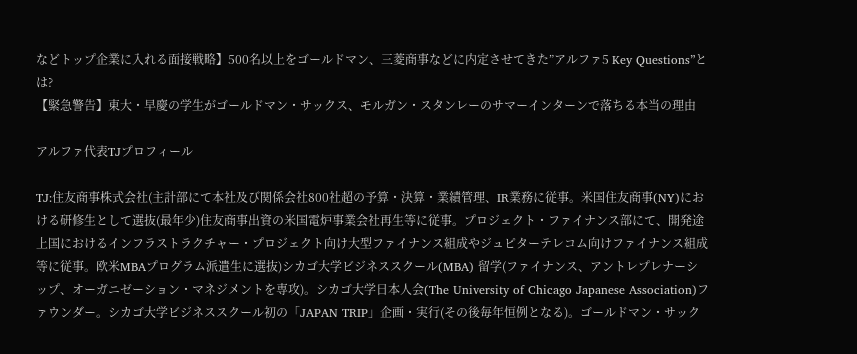などトップ企業に入れる面接戦略】500名以上をゴールドマン、三菱商事などに内定させてきた”アルファ5 Key Questions”とは?
【緊急警告】東大・早慶の学生がゴールドマン・サックス、モルガン・スタンレーのサマーインターンで落ちる本当の理由

アルファ代表TJプロフィール

TJ:住友商事株式会社(主計部にて本社及び関係会社800社超の予算・決算・業績管理、IR業務に従事。米国住友商事(NY)における研修生として選抜(最年少)住友商事出資の米国電炉事業会社再生等に従事。プロジェクト・ファイナンス部にて、開発途上国におけるインフラストラクチャー・プロジェクト向け大型ファイナンス組成やジュピターテレコム向けファイナンス組成等に従事。欧米MBAプログラム派遣生に選抜)シカゴ大学ビジネススクール(MBA) 留学(ファイナンス、アントレプレナーシップ、オーガニゼーション・マネジメントを専攻)。シカゴ大学日本人会(The University of Chicago Japanese Association)ファウンダー。シカゴ大学ビジネススクール初の「JAPAN TRIP」企画・実行(その後毎年恒例となる)。ゴールドマン・サック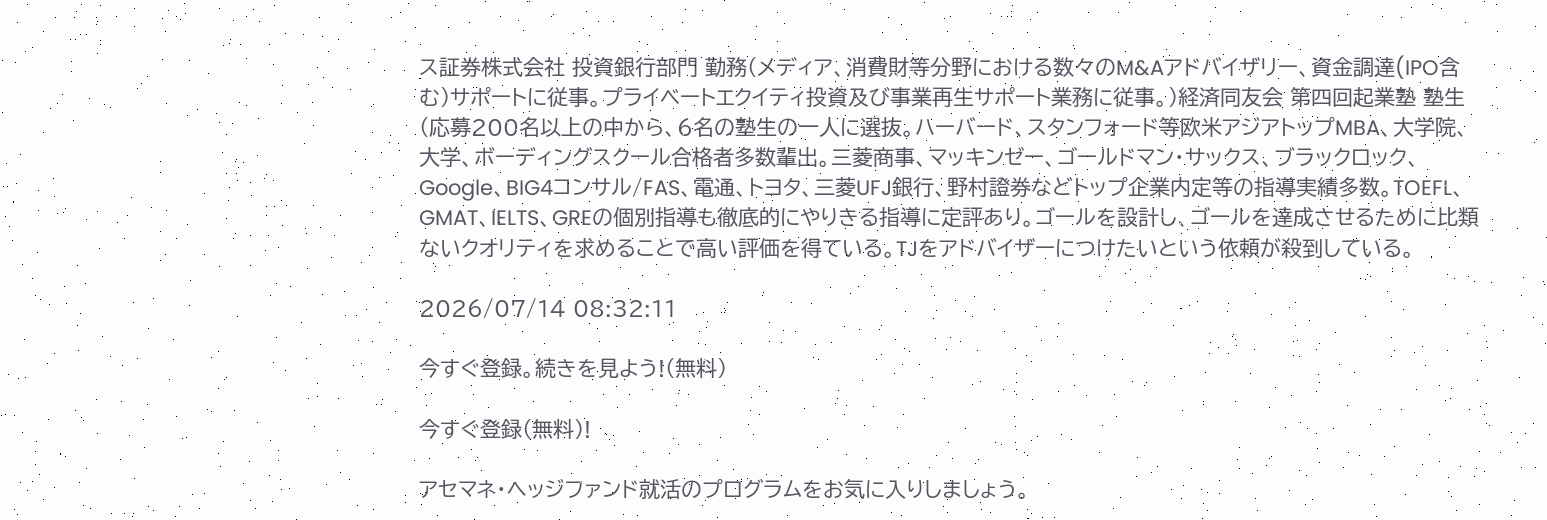ス証券株式会社 投資銀行部門 勤務(メディア、消費財等分野における数々のM&Aアドバイザリー、資金調達(IPO含む)サポートに従事。プライベートエクイティ投資及び事業再生サポート業務に従事。)経済同友会 第四回起業塾 塾生(応募200名以上の中から、6名の塾生の一人に選抜。ハーバード、スタンフォード等欧米アジアトップMBA、大学院、大学、ボーディングスクール合格者多数輩出。三菱商事、マッキンゼー、ゴールドマン・サックス、ブラックロック、Google、BIG4コンサル/FAS、電通、トヨタ、三菱UFJ銀行、野村證券などトップ企業内定等の指導実績多数。TOEFL、GMAT、IELTS、GREの個別指導も徹底的にやりきる指導に定評あり。ゴールを設計し、ゴールを達成させるために比類ないクオリティを求めることで高い評価を得ている。TJをアドバイザーにつけたいという依頼が殺到している。

2026/07/14 08:32:11

今すぐ登録。続きを見よう!(無料)

今すぐ登録(無料)!

アセマネ・ヘッジファンド就活のプログラムをお気に入りしましょう。